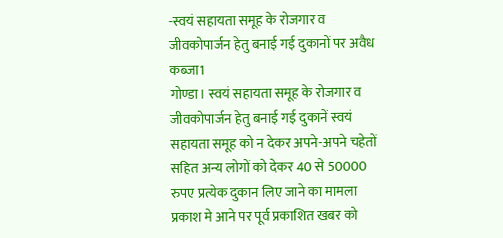-स्वयं सहायता समूह के रोजगार व जीवकोपार्जन हेतु बनाई गई दुकानों पर अवैध कब्जा1
गोण्डा। स्वयं सहायता समूह के रोजगार व जीवकोपार्जन हेतु बनाई गई दुकानें स्वयं सहायता समूह को न देकर अपने-अपने चहेतों सहित अन्य लोगों को देकर 40 से 50000 रुपए प्रत्येक दुकान लिए जाने का मामला प्रकाश मे आने पर पूर्व प्रकाशित खबर को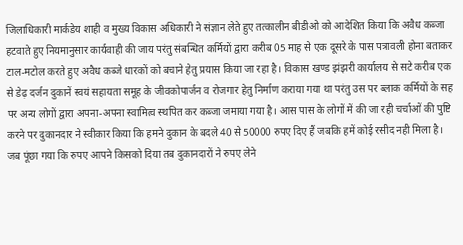जिलाधिकारी मार्कडेय शाही व मुख्य विकास अधिकारी ने संज्ञान लेते हुए तत्कालीन बीडीओ को आदेशित किया कि अवैध कब्जा हटवाते हुए नियमानुसार कार्यवाही की जाय परंतु संबन्धित कर्मियों द्वारा करीब 05 माह से एक दूसरे के पास पत्रावली होना बताकर टाल-मटोल करते हुए अवैध कब्जे धारकों को बचाने हेतु प्रयास किया जा रहा है। विकास खण्ड झंझरी कार्यालय से सटे करीब एक से डेढ़ दर्जन दुकानें स्वयं सहायता समूह के जीवकोपार्जन व रोजगार हेतु निर्माण कराया गया था परंतु उस पर ब्लाक कर्मियों के सह पर अन्य लोगों द्वारा अपना-अपना स्वामित्व स्थपित कर कब्जा जमाया गया है। आस पास के लोगों में की जा रही चर्चाओं की पुष्टि करने पर दुकानदार ने स्वीकार किया कि हमने दुकान के बदले 40 से 50000 रुपए दिए हैं जबकि हमें कोई रसीद नही मिला है। जब पूंछा गया कि रुपए आपने किसको दिया तब दुकानदारों ने रुपए लेने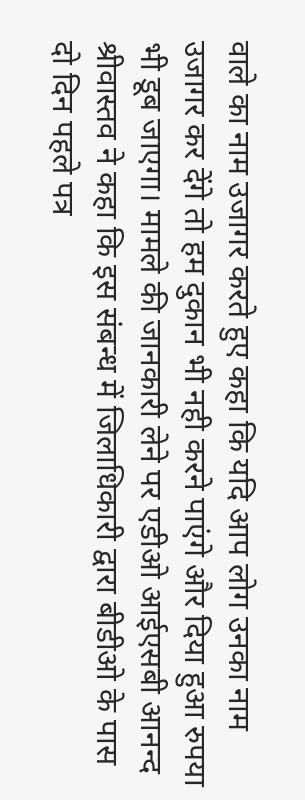वाले का नाम उजागर करते हुए कहा कि यदि आप लोग उनका नाम उजागर कर देंगे तो हम दुकान भी नही करने पाएंगे और दिया हुआ रुपया भी डूब जाएगा। मामले की जानकारी लेने पर एडीओ आईएसबी आनन्द श्रीवास्तव ने कहा कि इस संबन्ध में जिलाधिकारी द्वारा बीडीओ के पास दो दिन पहले पत्र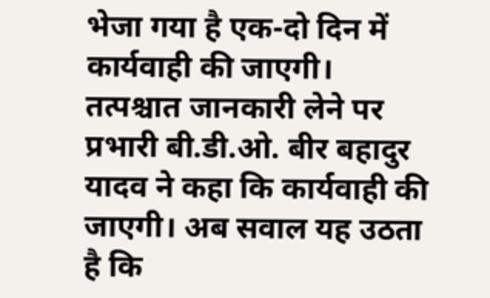भेजा गया है एक-दो दिन में कार्यवाही की जाएगी। तत्पश्चात जानकारी लेने पर प्रभारी बी.डी.ओ. बीर बहादुर यादव ने कहा कि कार्यवाही की जाएगी। अब सवाल यह उठता है कि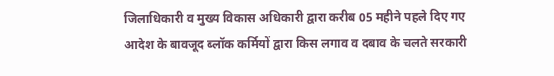जिलाधिकारी व मुख्य विकास अधिकारी द्वारा करीब 05 महीने पहले दिए गए आदेश के बावजूद ब्लॉक कर्मियों द्वारा किस लगाव व दबाव के चलते सरकारी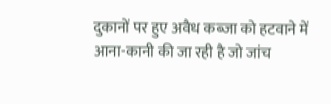दुकानों पर हुए अवैध कब्जा को हटवाने में आना-कानी की जा रही है जो जांच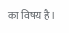का विषय है।